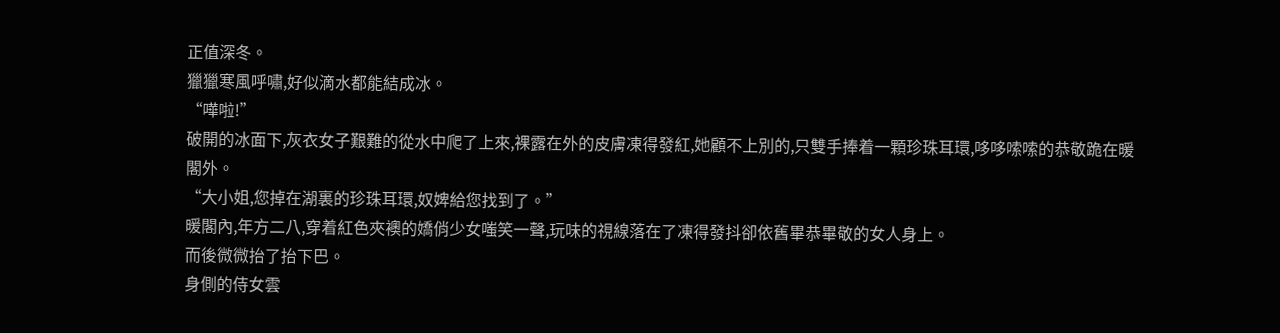正值深冬。
獵獵寒風呼嘯,好似滴水都能結成冰。
“嘩啦!”
破開的冰面下,灰衣女子艱難的從水中爬了上來,裸露在外的皮膚凍得發紅,她顧不上別的,只雙手捧着一顆珍珠耳環,哆哆嗦嗦的恭敬跪在暖閣外。
“大小姐,您掉在湖裏的珍珠耳環,奴婢給您找到了。”
暖閣內,年方二八,穿着紅色夾襖的嬌俏少女嗤笑一聲,玩味的視線落在了凍得發抖卻依舊畢恭畢敬的女人身上。
而後微微抬了抬下巴。
身側的侍女雲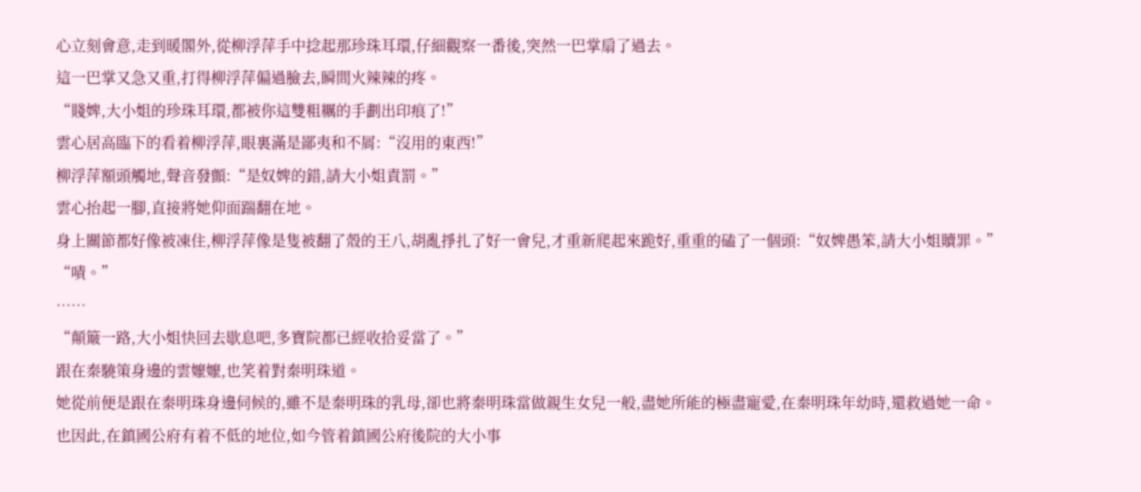心立刻會意,走到暖閣外,從柳浮萍手中捻起那珍珠耳環,仔細觀察一番後,突然一巴掌扇了過去。
這一巴掌又急又重,打得柳浮萍偏過臉去,瞬間火辣辣的疼。
“賤婢,大小姐的珍珠耳環,都被你這雙粗糲的手劃出印痕了!”
雲心居高臨下的看着柳浮萍,眼裏滿是鄙夷和不屑:“沒用的東西!”
柳浮萍額頭觸地,聲音發顫:“是奴婢的錯,請大小姐責罰。”
雲心抬起一腳,直接將她仰面踹翻在地。
身上關節都好像被凍住,柳浮萍像是隻被翻了殼的王八,胡亂掙扎了好一會兒,才重新爬起來跪好,重重的磕了一個頭:“奴婢愚笨,請大小姐贖罪。”
“嘖。”
……
“顛簸一路,大小姐快回去歇息吧,多寶院都已經收拾妥當了。”
跟在秦驍策身邊的雲嬤嬤,也笑着對秦明珠道。
她從前便是跟在秦明珠身邊伺候的,雖不是秦明珠的乳母,卻也將秦明珠當做親生女兒一般,盡她所能的極盡寵愛,在秦明珠年幼時,還救過她一命。
也因此,在鎮國公府有着不低的地位,如今管着鎮國公府後院的大小事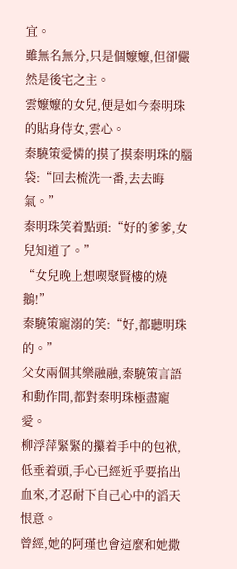宜。
雖無名無分,只是個嬤嬤,但卻儼然是後宅之主。
雲嬤嬤的女兒,便是如今秦明珠的貼身侍女,雲心。
秦驍策愛憐的摸了摸秦明珠的腦袋:“回去梳洗一番,去去晦氣。”
秦明珠笑着點頭:“好的爹爹,女兒知道了。”
“女兒晚上想喫聚賢樓的燒鵝!”
秦驍策寵溺的笑:“好,都聽明珠的。”
父女兩個其樂融融,秦驍策言語和動作間,都對秦明珠極盡寵愛。
柳浮萍緊緊的攥着手中的包袱,低垂着頭,手心已經近乎要掐出血來,才忍耐下自己心中的滔天恨意。
曾經,她的阿瑾也會這麼和她撒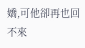嬌,可他卻再也回不來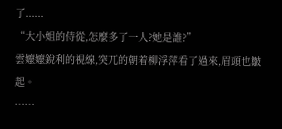了......
“大小姐的侍從,怎麼多了一人?她是誰?”
雲嬤嬤銳利的視線,突兀的朝着柳浮萍看了過來,眉頭也皺起。
……